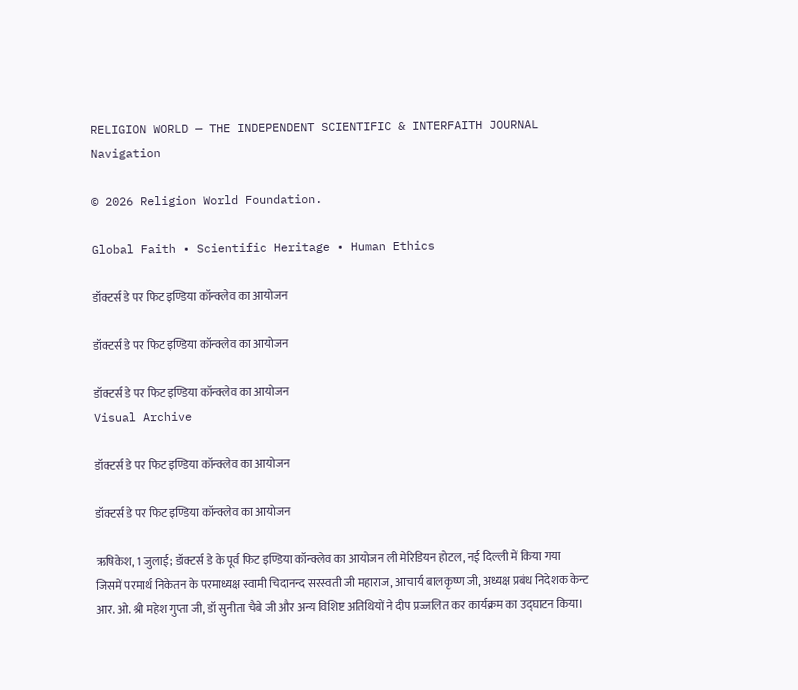RELIGION WORLD — THE INDEPENDENT SCIENTIFIC & INTERFAITH JOURNAL
Navigation

© 2026 Religion World Foundation.

Global Faith • Scientific Heritage • Human Ethics

डॉक्टर्स डे पर फिट इण्डिया कॉन्क्लेव का आयोजन

डॉक्टर्स डे पर फिट इण्डिया कॉन्क्लेव का आयोजन

डॉक्टर्स डे पर फिट इण्डिया कॉन्क्लेव का आयोजन
Visual Archive

डॉक्टर्स डे पर फिट इण्डिया कॉन्क्लेव का आयोजन

डॉक्टर्स डे पर फिट इण्डिया कॉन्क्लेव का आयोजन

ऋषिकेश, 1 जुलाई; डॉक्टर्स डे के पूर्व फिट इण्डिया कॉन्क्लेव का आयोजन ली मेरिडियन होटल, नई दिल्ली में किया गया जिसमें परमार्थ निकेतन के परमाध्यक्ष स्वामी चिदानन्द सरस्वती जी महाराज, आचार्य बालकृष्ण जी, अध्यक्ष प्रबंध निदेशक केन्ट आर. ओ. श्री महेश गुप्ता जी, डॉ सुनीता चैबे जी और अन्य विशिष्ट अतिथियों ने दीप प्रज्जलित कर कार्यक्रम का उद्घाटन किया।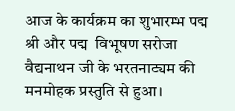आज के कार्यक्रम का शुभारम्भ पद्म श्री और पद्म  विभूषण सरोजा वैद्यनाथन जी के भरतनाट्यम की मनमोहक प्रस्तुति से हुआ।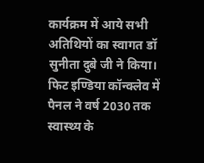कार्यक्रम में आये सभी अतिथियों का स्वागत डॉ सुनीता दुबे जी ने किया। फिट इण्डिया कॉन्क्लेव में पैनल ने वर्ष 2030 तक स्वास्थ्य के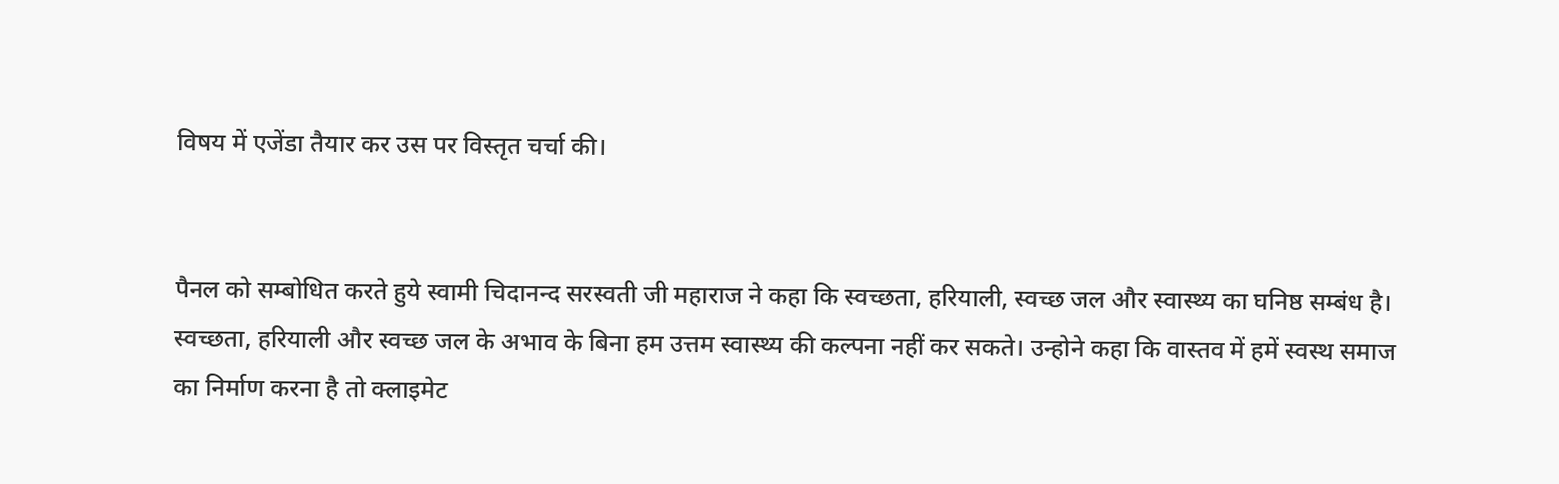विषय में एजेंडा तैयार कर उस पर विस्तृत चर्चा की।


पैनल को सम्बोधित करते हुये स्वामी चिदानन्द सरस्वती जी महाराज ने कहा कि स्वच्छता, हरियाली, स्वच्छ जल और स्वास्थ्य का घनिष्ठ सम्बंध है।  स्वच्छता, हरियाली और स्वच्छ जल के अभाव के बिना हम उत्तम स्वास्थ्य की कल्पना नहीं कर सकते। उन्होने कहा कि वास्तव में हमें स्वस्थ समाज का निर्माण करना है तो क्लाइमेट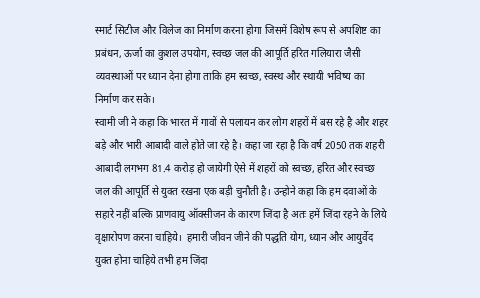स्मार्ट सिटीज और विलेज का निर्माण करना होगा जिसमें विशेष रूप से अपशिष्ट का प्रबंधन, ऊर्जा का कुशल उपयोग, स्वच्छ जल की आपूर्ति हरित गलियारा जैसी व्यवस्थाओं पर ध्यान देना होगा ताकि हम स्वच्छ, स्वस्थ और स्थायी भविष्य का निर्माण कर सके।
स्वामी जी ने कहा कि भारत में गावों से पलायन कर लोग शहरों में बस रहे है और शहर बड़े और भारी आबादी वाले होते जा रहे है। कहा जा रहा है कि वर्ष 2050 तक शहरी आबादी लगभग 81.4 करोड़ हो जायेगी ऐसे में शहरों को स्वच्छ, हरित और स्वच्छ जल की आपूर्ति से युक्त रखना एक बड़ी चुनौती है। उन्होने कहा कि हम दवाओं के सहारे नहीं बल्कि प्राणवायु ऑक्सीजन के कारण जिंदा है अतः हमें जिंदा रहने के लिये वृक्षारोपण करना चाहिये।  हमारी जीवन जीने की पद्धति योग, ध्यान और आयुर्वेद युक्त होना चाहिये तभी हम जिंदा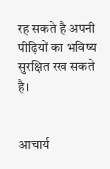रह सकते है अपनी पीढ़ियों का भविष्य सुरक्षित रख सकते है।


आचार्य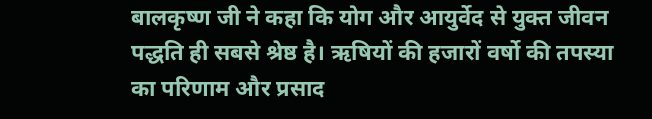बालकृष्ण जी ने कहा कि योग और आयुर्वेद से युक्त जीवन पद्धति ही सबसे श्रेष्ठ है। ऋषियों की हजारों वर्षो की तपस्या का परिणाम और प्रसाद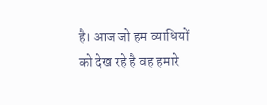है। आज जो हम व्याधियों को देख रहे है वह हमारे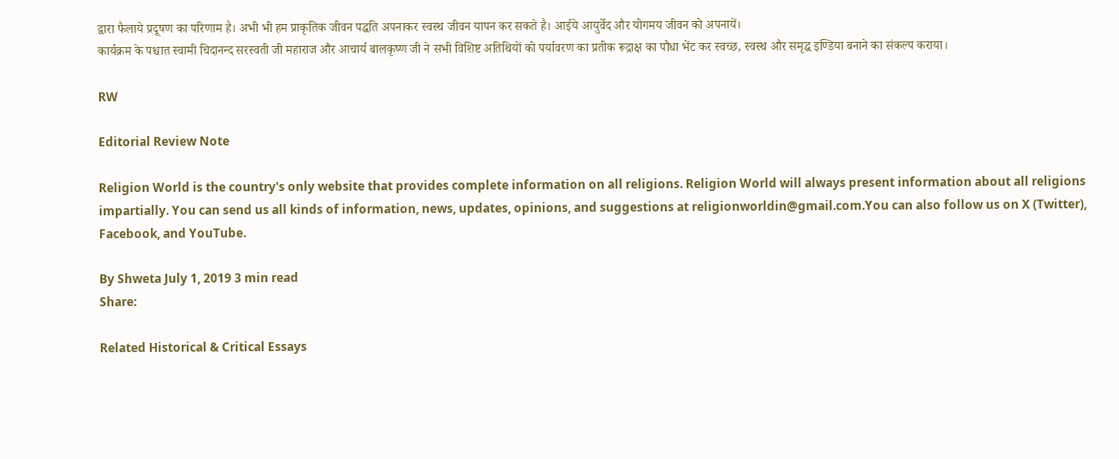द्वारा फैलाये प्रदूषण का परिणाम है। अभी भी हम प्राकृतिक जीवन पद्धति अपनाकर स्वस्थ जीवन यापन कर सकते है। आईये आयुर्वेद और योगमय जीवन को अपनायें।
कार्यक्रम के पश्चात स्वामी चिदानन्द सरस्वती जी महाराज और आचार्य बालकृष्ण जी ने सभी विशिष्ट अतिथियों को पर्यावरण का प्रतीक रूद्राक्ष का पौधा भेंट कर स्वच्छ, स्वस्थ और समृद्ध इण्डिया बनाने का संकल्प कराया।

RW

Editorial Review Note

Religion World is the country's only website that provides complete information on all religions. Religion World will always present information about all religions impartially. You can send us all kinds of information, news, updates, opinions, and suggestions at religionworldin@gmail.com.You can also follow us on X (Twitter), Facebook, and YouTube.

By Shweta July 1, 2019 3 min read
Share:

Related Historical & Critical Essays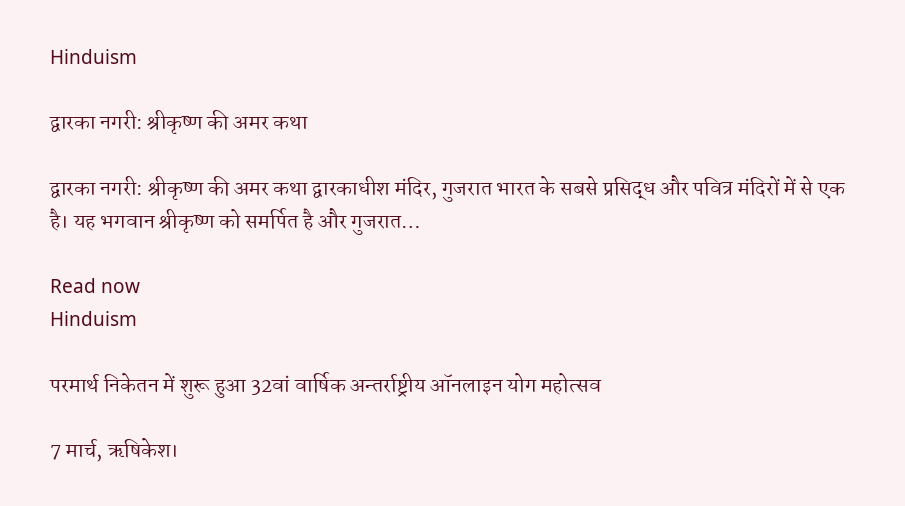Hinduism

द्वारका नगरी: श्रीकृष्ण की अमर कथा

द्वारका नगरी: श्रीकृष्ण की अमर कथा द्वारकाधीश मंदिर, गुजरात भारत के सबसे प्रसिद्ध और पवित्र मंदिरों में से एक है। यह भगवान श्रीकृष्ण को समर्पित है और गुजरात…

Read now
Hinduism

परमार्थ निकेतन में शुरू हुआ 32वां वार्षिक अन्तर्राष्ट्रीय ऑनलाइन योग महोत्सव

7 मार्च, ऋषिकेश।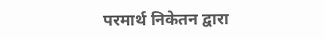परमार्थ निकेतन द्वारा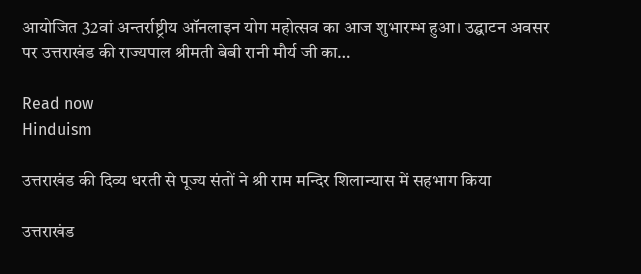आयोजित 32वां अन्तर्राष्ट्रीय ऑनलाइन योग महोत्सव का आज शुभारम्भ हुआ। उद्घाटन अवसर पर उत्तराखंड की राज्यपाल श्रीमती बेबी रानी मौर्य जी का…

Read now
Hinduism

उत्तराखंड की दिव्य धरती से पूज्य संतों ने श्री राम मन्दिर शिलान्यास में सहभाग किया

उत्तराखंड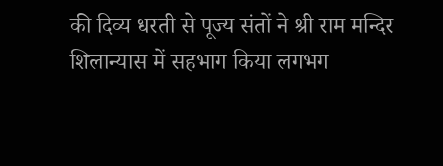की दिव्य धरती से पूज्य संतों ने श्री राम मन्दिर शिलान्यास में सहभाग किया लगभग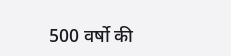500 वर्षो की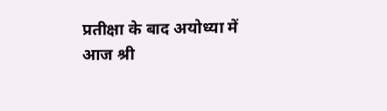प्रतीक्षा के बाद अयोध्या में आज श्री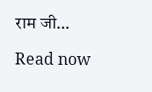राम जी…

Read now